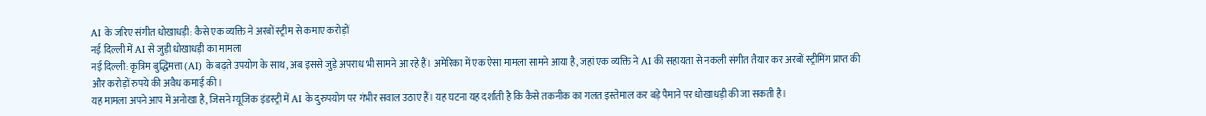AI के जरिए संगीत धोखाधड़ी: कैसे एक व्यक्ति ने अरबों स्ट्रीम से कमाए करोड़ों
नई दिल्ली में AI से जुड़ी धोखाधड़ी का मामला
नई दिल्ली: कृत्रिम बुद्धिमत्ता (AI) के बढ़ते उपयोग के साथ, अब इससे जुड़े अपराध भी सामने आ रहे हैं। अमेरिका में एक ऐसा मामला सामने आया है, जहां एक व्यक्ति ने AI की सहायता से नकली संगीत तैयार कर अरबों स्ट्रीमिंग प्राप्त की और करोड़ों रुपये की अवैध कमाई की।
यह मामला अपने आप में अनोखा है, जिसने म्यूजिक इंडस्ट्री में AI के दुरुपयोग पर गंभीर सवाल उठाए हैं। यह घटना यह दर्शाती है कि कैसे तकनीक का गलत इस्तेमाल कर बड़े पैमाने पर धोखाधड़ी की जा सकती है।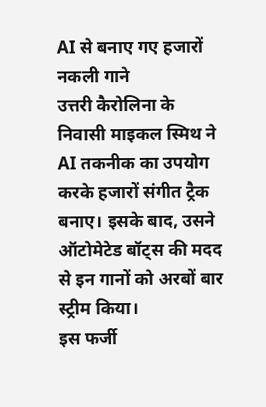AI से बनाए गए हजारों नकली गाने
उत्तरी कैरोलिना के निवासी माइकल स्मिथ ने AI तकनीक का उपयोग करके हजारों संगीत ट्रैक बनाए। इसके बाद, उसने ऑटोमेटेड बॉट्स की मदद से इन गानों को अरबों बार स्ट्रीम किया।
इस फर्जी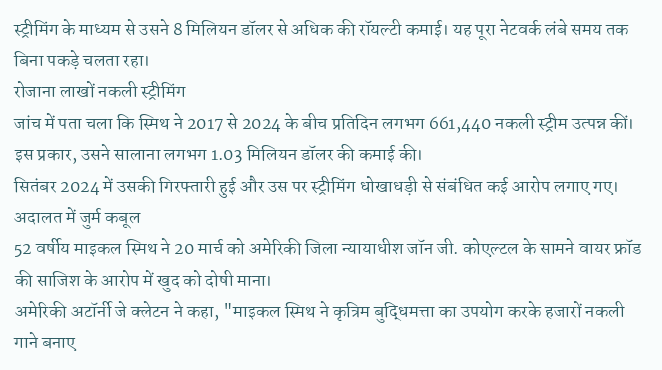स्ट्रीमिंग के माध्यम से उसने 8 मिलियन डॉलर से अधिक की रॉयल्टी कमाई। यह पूरा नेटवर्क लंबे समय तक बिना पकड़े चलता रहा।
रोजाना लाखों नकली स्ट्रीमिंग
जांच में पता चला कि स्मिथ ने 2017 से 2024 के बीच प्रतिदिन लगभग 661,440 नकली स्ट्रीम उत्पन्न कीं। इस प्रकार, उसने सालाना लगभग 1.03 मिलियन डॉलर की कमाई की।
सितंबर 2024 में उसकी गिरफ्तारी हुई और उस पर स्ट्रीमिंग धोखाधड़ी से संबंधित कई आरोप लगाए गए।
अदालत में जुर्म कबूल
52 वर्षीय माइकल स्मिथ ने 20 मार्च को अमेरिकी जिला न्यायाधीश जॉन जी. कोएल्टल के सामने वायर फ्रॉड की साजिश के आरोप में खुद को दोषी माना।
अमेरिकी अटॉर्नी जे क्लेटन ने कहा, "माइकल स्मिथ ने कृत्रिम बुद्धिमत्ता का उपयोग करके हजारों नकली गाने बनाए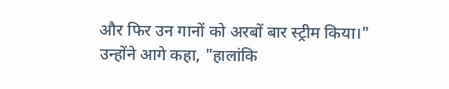और फिर उन गानों को अरबों बार स्ट्रीम किया।"
उन्होंने आगे कहा, "हालांकि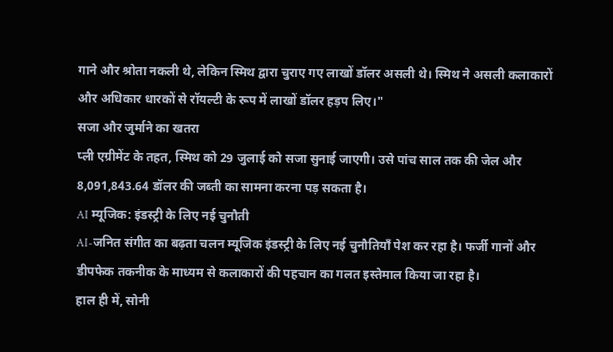गाने और श्रोता नकली थे, लेकिन स्मिथ द्वारा चुराए गए लाखों डॉलर असली थे। स्मिथ ने असली कलाकारों और अधिकार धारकों से रॉयल्टी के रूप में लाखों डॉलर हड़प लिए।"
सजा और जुर्माने का खतरा
प्ली एग्रीमेंट के तहत, स्मिथ को 29 जुलाई को सजा सुनाई जाएगी। उसे पांच साल तक की जेल और 8,091,843.64 डॉलर की जब्ती का सामना करना पड़ सकता है।
AI म्यूजिक: इंडस्ट्री के लिए नई चुनौती
AI-जनित संगीत का बढ़ता चलन म्यूजिक इंडस्ट्री के लिए नई चुनौतियाँ पेश कर रहा है। फर्जी गानों और डीपफेक तकनीक के माध्यम से कलाकारों की पहचान का गलत इस्तेमाल किया जा रहा है।
हाल ही में, सोनी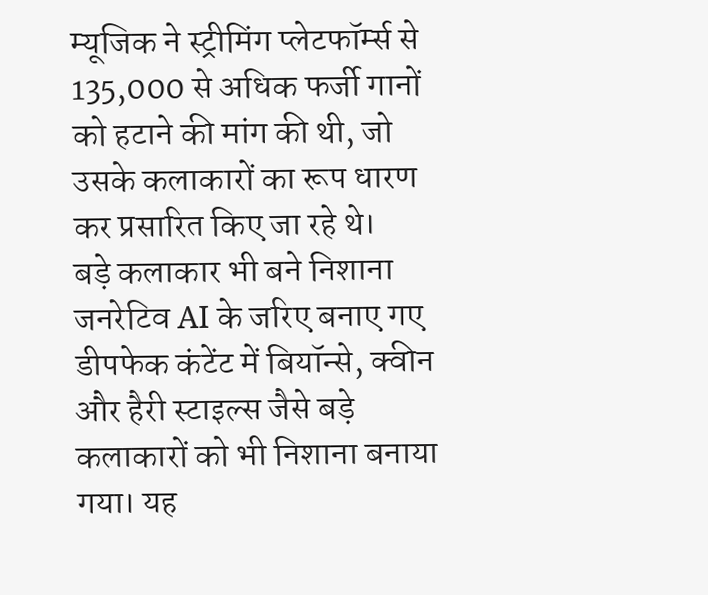म्यूजिक ने स्ट्रीमिंग प्लेटफॉर्म्स से 135,000 से अधिक फर्जी गानों को हटाने की मांग की थी, जो उसके कलाकारों का रूप धारण कर प्रसारित किए जा रहे थे।
बड़े कलाकार भी बने निशाना
जनरेटिव AI के जरिए बनाए गए डीपफेक कंटेंट में बियॉन्से, क्वीन और हैरी स्टाइल्स जैसे बड़े कलाकारों को भी निशाना बनाया गया। यह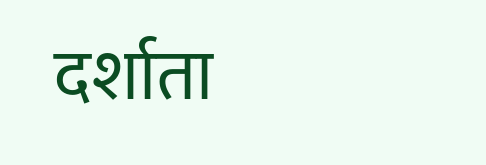दर्शाता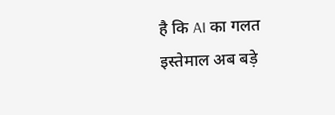है कि AI का गलत इस्तेमाल अब बड़े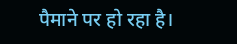पैमाने पर हो रहा है।